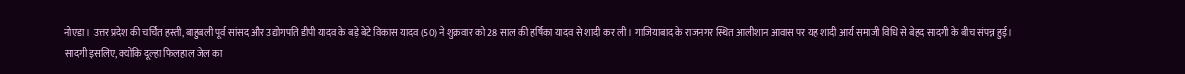नोएडा। उत्तर प्रदेश की चर्चित हस्ती, बाहुबली पूर्व सांसद और उद्योगपति डीपी यादव के बड़े बेटे विकास यादव (50) ने शुक्रवार को 28 साल की हर्षिका यादव से शादी कर ली। गाजियाबाद के राजनगर स्थित आलीशान आवास पर यह शादी आर्य समाजी विधि से बेहद सादगी के बीच संपन्न हुई।
सादगी इसलिए, क्योंकि दूल्हा फिलहाल जेल का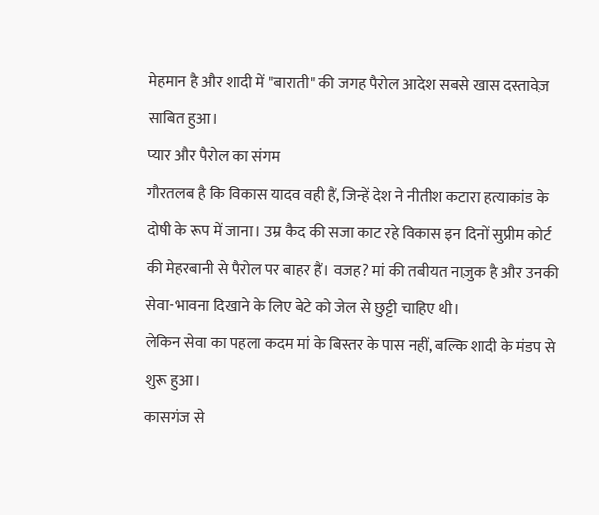मेहमान है और शादी में "बाराती" की जगह पैरोल आदेश सबसे खास दस्तावेज़ साबित हुआ।
प्यार और पैरोल का संगम
गौरतलब है कि विकास यादव वही हैं, जिन्हें देश ने नीतीश कटारा हत्याकांड के दोषी के रूप में जाना। उम्र कैद की सजा काट रहे विकास इन दिनों सुप्रीम कोर्ट की मेहरबानी से पैरोल पर बाहर हैं। वजह? मां की तबीयत नाज़ुक है और उनकी सेवा-भावना दिखाने के लिए बेटे को जेल से छुट्टी चाहिए थी।
लेकिन सेवा का पहला कदम मां के बिस्तर के पास नहीं, बल्कि शादी के मंडप से शुरू हुआ।
कासगंज से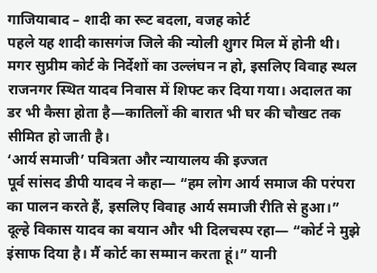गाजियाबाद – शादी का रूट बदला, वजह कोर्ट
पहले यह शादी कासगंज जिले की न्योली शुगर मिल में होनी थी। मगर सुप्रीम कोर्ट के निर्देशों का उल्लंघन न हो, इसलिए विवाह स्थल राजनगर स्थित यादव निवास में शिफ्ट कर दिया गया। अदालत का डर भी कैसा होता है—कातिलों की बारात भी घर की चौखट तक सीमित हो जाती है।
‘आर्य समाजी’ पवित्रता और न्यायालय की इज्जत
पूर्व सांसद डीपी यादव ने कहा— “हम लोग आर्य समाज की परंपरा का पालन करते हैं, इसलिए विवाह आर्य समाजी रीति से हुआ।” दूल्हे विकास यादव का बयान और भी दिलचस्प रहा— “कोर्ट ने मुझे इंसाफ दिया है। मैं कोर्ट का सम्मान करता हूं।” यानी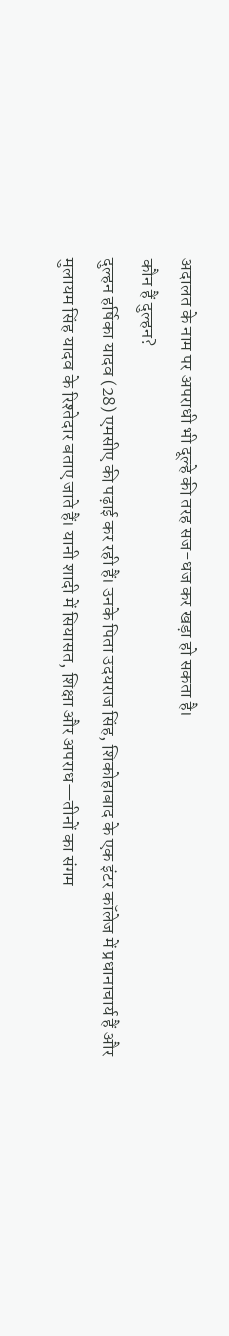अदालत के नाम पर अपराधी भी दूल्हे की तरह सज-धज कर खड़ा हो सकता है।
कौन हैं दुल्हन?
दुल्हन हर्षिका यादव (28) एमसीए की पढ़ाई कर रही हैं। उनके पिता उदयराज सिंह, शिकोहाबाद के एक इंटर कॉलेज में प्रधानाचार्य हैं और मुलायम सिंह यादव के रिश्तेदार बताए जाते हैं। यानी शादी में सियासत, शिक्षा और अपराध—तीनों का संगम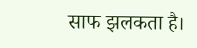साफ झलकता है।